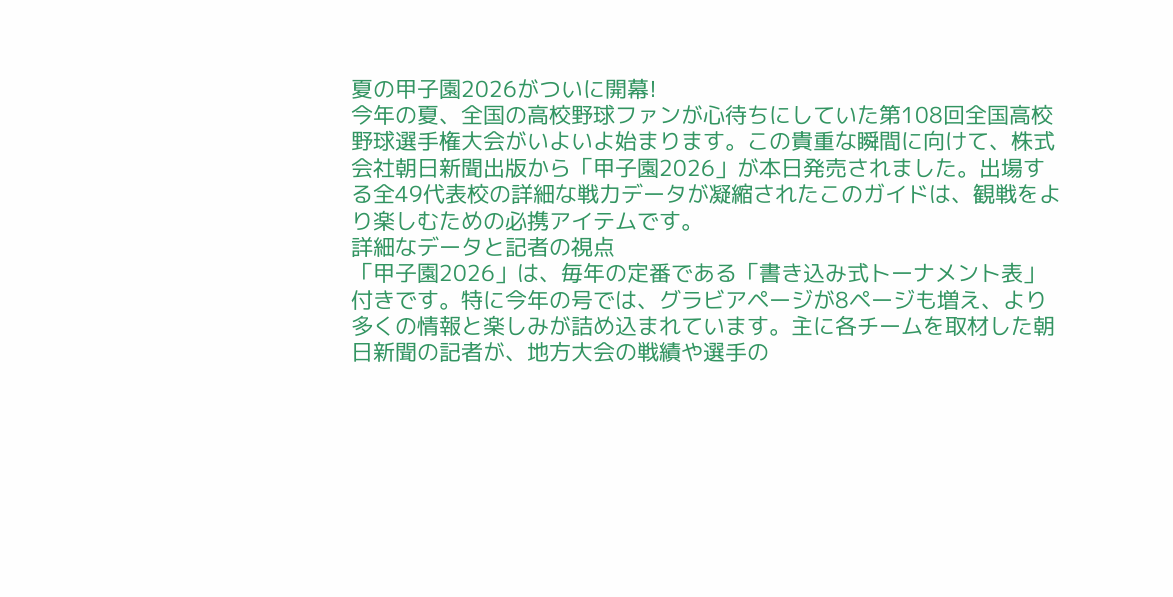夏の甲子園2026がついに開幕!
今年の夏、全国の高校野球ファンが心待ちにしていた第108回全国高校野球選手権大会がいよいよ始まります。この貴重な瞬間に向けて、株式会社朝日新聞出版から「甲子園2026」が本日発売されました。出場する全49代表校の詳細な戦力データが凝縮されたこのガイドは、観戦をより楽しむための必携アイテムです。
詳細なデータと記者の視点
「甲子園2026」は、毎年の定番である「書き込み式トーナメント表」付きです。特に今年の号では、グラビアページが8ページも増え、より多くの情報と楽しみが詰め込まれています。主に各チームを取材した朝日新聞の記者が、地方大会の戦績や選手の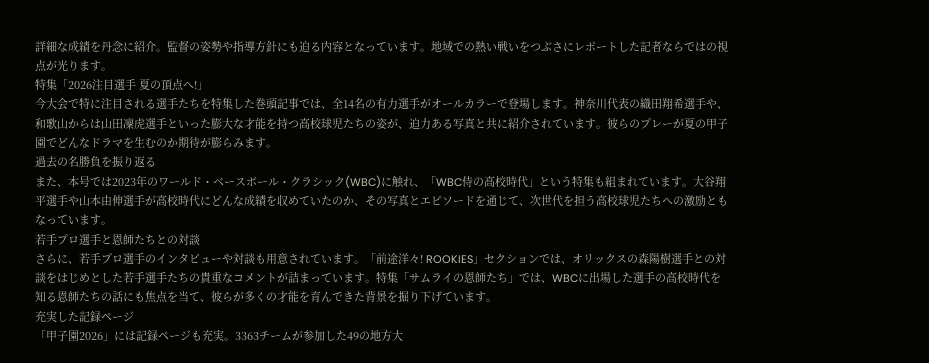詳細な成績を丹念に紹介。監督の姿勢や指導方針にも迫る内容となっています。地域での熱い戦いをつぶさにレポートした記者ならではの視点が光ります。
特集「2026注目選手 夏の頂点へ!」
今大会で特に注目される選手たちを特集した巻頭記事では、全14名の有力選手がオールカラーで登場します。神奈川代表の織田翔希選手や、和歌山からは山田凜虎選手といった膨大な才能を持つ高校球児たちの姿が、迫力ある写真と共に紹介されています。彼らのプレーが夏の甲子園でどんなドラマを生むのか期待が膨らみます。
過去の名勝負を振り返る
また、本号では2023年のワールド・ベースボール・クラシック(WBC)に触れ、「WBC侍の高校時代」という特集も組まれています。大谷翔平選手や山本由伸選手が高校時代にどんな成績を収めていたのか、その写真とエピソードを通じて、次世代を担う高校球児たちへの激励ともなっています。
若手プロ選手と恩師たちとの対談
さらに、若手プロ選手のインタビューや対談も用意されています。「前途洋々! ROOKIES」セクションでは、オリックスの森陽樹選手との対談をはじめとした若手選手たちの貴重なコメントが詰まっています。特集「サムライの恩師たち」では、WBCに出場した選手の高校時代を知る恩師たちの話にも焦点を当て、彼らが多くの才能を育んできた背景を掘り下げています。
充実した記録ページ
「甲子園2026」には記録ページも充実。3363チームが参加した49の地方大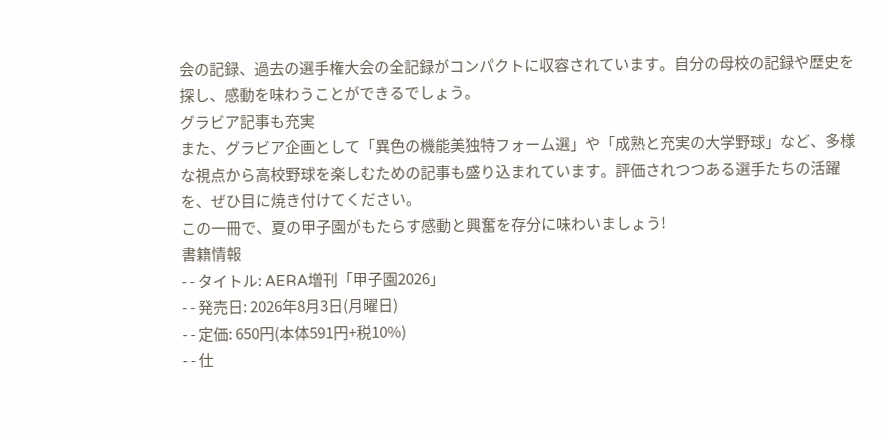会の記録、過去の選手権大会の全記録がコンパクトに収容されています。自分の母校の記録や歴史を探し、感動を味わうことができるでしょう。
グラビア記事も充実
また、グラビア企画として「異色の機能美独特フォーム選」や「成熟と充実の大学野球」など、多様な視点から高校野球を楽しむための記事も盛り込まれています。評価されつつある選手たちの活躍を、ぜひ目に焼き付けてください。
この一冊で、夏の甲子園がもたらす感動と興奮を存分に味わいましょう!
書籍情報
- - タイトル: AERA増刊「甲子園2026」
- - 発売日: 2026年8月3日(月曜日)
- - 定価: 650円(本体591円+税10%)
- - 仕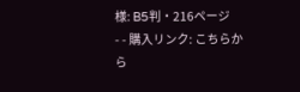様: B5判・216ページ
- - 購入リンク: こちらから